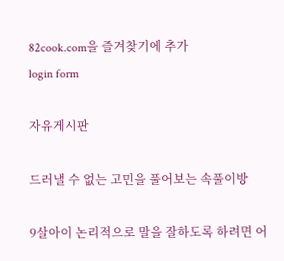82cook.com을 즐겨찾기에 추가
login form

자유게시판

드러낼 수 없는 고민을 풀어보는 속풀이방

9살아이 논리적으로 말을 잘하도록 하려면 어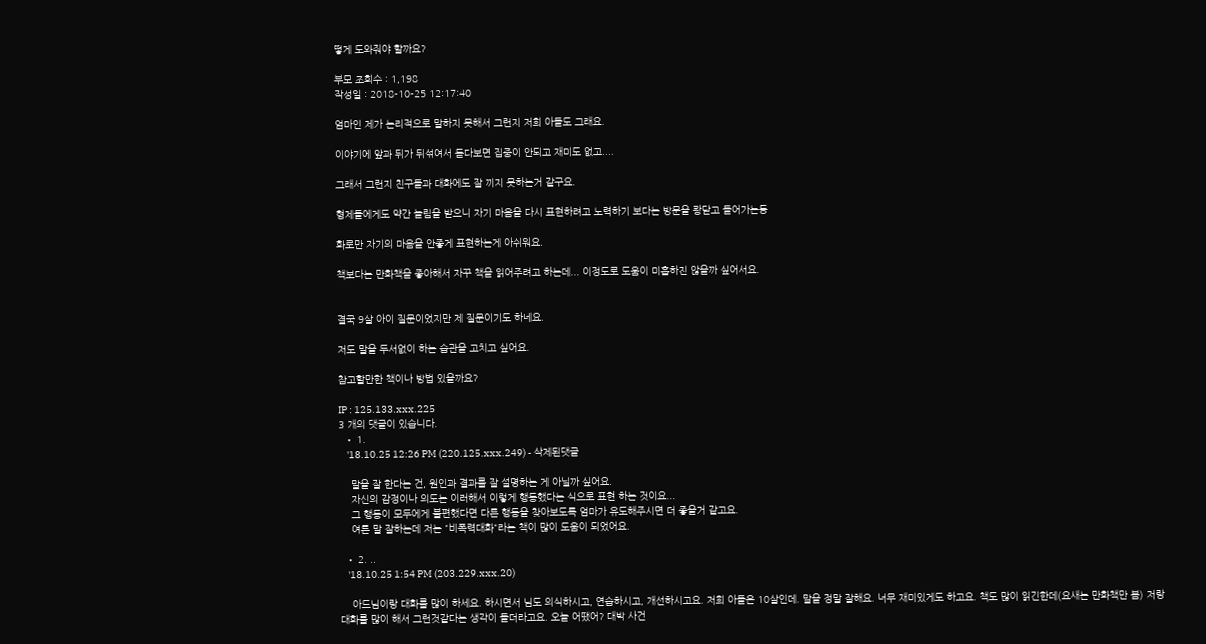떻게 도와줘야 할까요?

부모 조회수 : 1,198
작성일 : 2018-10-25 12:17:40

엄마인 제가 논리적으로 말하지 못해서 그런지 저희 아들도 그래요.

이야기에 앞과 뒤가 뒤섞여서 듣다보면 집중이 안되고 재미도 없고....

그래서 그런지 친구들과 대화에도 잘 끼지 못하는거 같구요.

형제들에게도 약간 놀림을 받으니 자기 마음을 다시 표현하려고 노력하기 보다는 방문을 쾅닫고 들어가는등

화로만 자기의 마음을 안좋게 표현하는게 아쉬워요.

책보다는 만화책을 좋아해서 자꾸 책을 읽어주려고 하는데... 이정도로 도움이 미흡하진 않을까 싶어서요.


결국 9살 아이 질문이었지만 제 질문이기도 하네요.

저도 말을 두서없이 하는 습관을 고치고 싶어요.

참고할만한 책이나 방법 있을까요?

IP : 125.133.xxx.225
3 개의 댓글이 있습니다.
  • 1.
    '18.10.25 12:26 PM (220.125.xxx.249) - 삭제된댓글

    말을 잘 한다는 건, 원인과 결과를 잘 설명하는 게 아닐까 싶어요.
    자신의 감정이나 의도는 이러해서 이렇게 행동했다는 식으로 표현 하는 것이요...
    그 행동이 모두에게 불편했다면 다른 행동을 찾아보도록 엄마가 유도해주시면 더 좋을거 같고요.
    여튼 말 잘하는데 저는 "비폭력대화"라는 책이 많이 도움이 되었어요.

  • 2. ..
    '18.10.25 1:54 PM (203.229.xxx.20)

    아드님이랑 대화를 많이 하세요. 하시면서 님도 의식하시고, 연습하시고, 개선하시고요. 저희 아들은 10살인데. 말을 정말 잘해요. 너무 재미있게도 하고요. 책도 많이 읽긴한데(요새는 만화책만 봄) 저랑 대화를 많이 해서 그런것같다는 생각이 들더라고요. 오늘 어땠어? 대박 사건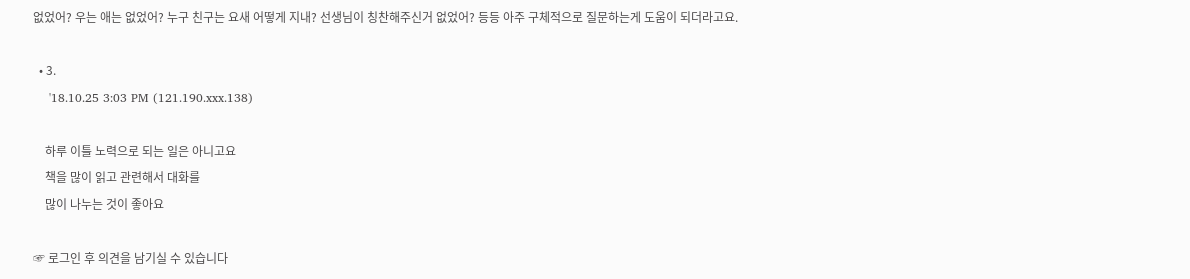없었어? 우는 애는 없었어? 누구 친구는 요새 어떻게 지내? 선생님이 칭찬해주신거 없었어? 등등 아주 구체적으로 질문하는게 도움이 되더라고요.

  • 3.
    '18.10.25 3:03 PM (121.190.xxx.138)

    하루 이틀 노력으로 되는 일은 아니고요
    책을 많이 읽고 관련해서 대화를
    많이 나누는 것이 좋아요

☞ 로그인 후 의견을 남기실 수 있습니다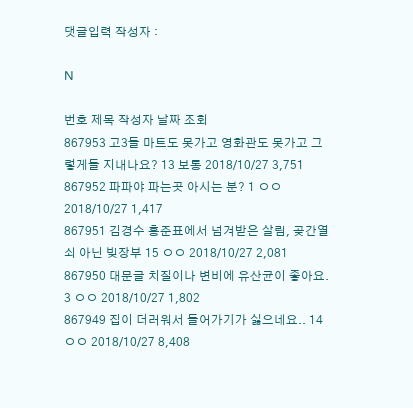댓글입력 작성자 :

N

번호 제목 작성자 날짜 조회
867953 고3들 마트도 못가고 영화관도 못가고 그렇게들 지내나요? 13 보통 2018/10/27 3,751
867952 파파야 파는곳 아시는 분? 1 ㅇㅇ 2018/10/27 1,417
867951 김경수 홍준표에서 넘겨받은 살림, 곶간열쇠 아닌 빚장부 15 ㅇㅇ 2018/10/27 2,081
867950 대문글 치질이나 변비에 유산균이 좋아요. 3 ㅇㅇ 2018/10/27 1,802
867949 집이 더러워서 들어가기가 싫으네요.. 14 ㅇㅇ 2018/10/27 8,408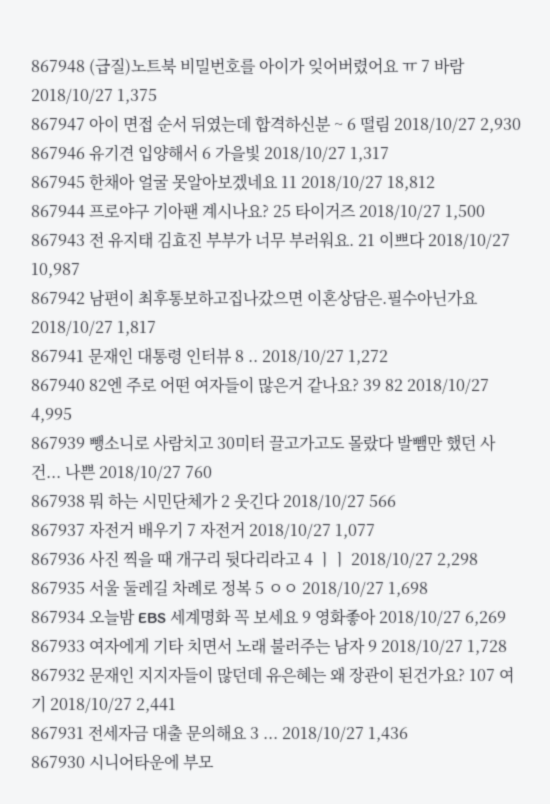867948 (급질)노트북 비밀번호를 아이가 잊어버렸어요 ㅠ 7 바람 2018/10/27 1,375
867947 아이 면접 순서 뒤였는데 합격하신분 ~ 6 떨림 2018/10/27 2,930
867946 유기견 입양해서 6 가을빛 2018/10/27 1,317
867945 한채아 얼굴 못알아보겠네요 11 2018/10/27 18,812
867944 프로야구 기아팬 계시나요? 25 타이거즈 2018/10/27 1,500
867943 전 유지태 김효진 부부가 너무 부러워요. 21 이쁘다 2018/10/27 10,987
867942 남편이 최후통보하고집나갔으면 이혼상담은.필수아닌가요 2018/10/27 1,817
867941 문재인 대통령 인터뷰 8 .. 2018/10/27 1,272
867940 82엔 주로 어떤 여자들이 많은거 같나요? 39 82 2018/10/27 4,995
867939 뺑소니로 사람치고 30미터 끌고가고도 몰랐다 발뺌만 했던 사건... 나쁜 2018/10/27 760
867938 뭐 하는 시민단체가 2 웃긴다 2018/10/27 566
867937 자전거 배우기 7 자전거 2018/10/27 1,077
867936 사진 찍을 때 개구리 뒷다리라고 4 ㅣㅣ 2018/10/27 2,298
867935 서울 둘레길 차례로 정복 5 ㅇㅇ 2018/10/27 1,698
867934 오늘밤 EBS 세계명화 꼭 보세요 9 영화좋아 2018/10/27 6,269
867933 여자에게 기타 치면서 노래 불러주는 남자 9 2018/10/27 1,728
867932 문재인 지지자들이 많던데 유은혜는 왜 장관이 된건가요? 107 여기 2018/10/27 2,441
867931 전세자금 대출 문의해요 3 ... 2018/10/27 1,436
867930 시니어타운에 부모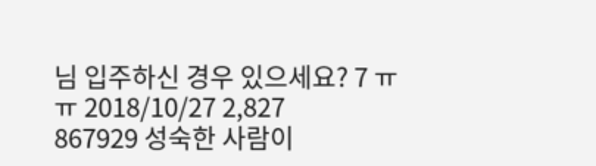님 입주하신 경우 있으세요? 7 ㅠㅠ 2018/10/27 2,827
867929 성숙한 사람이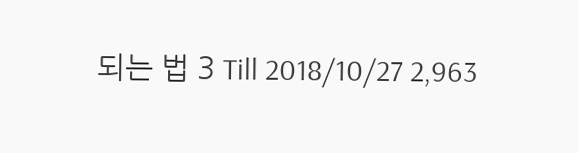되는 법 3 Till 2018/10/27 2,963